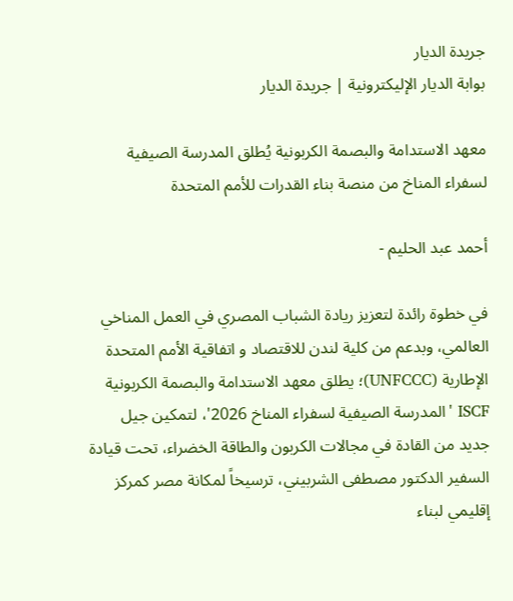جريدة الديار
بوابة الديار الإليكترونية | جريدة الديار

معهد الاستدامة والبصمة الكربونية يُطلق المدرسة الصيفية لسفراء المناخ من منصة بناء القدرات للأمم المتحدة

أحمد عبد الحليم -

في خطوة رائدة لتعزيز ريادة الشباب المصري في العمل المناخي العالمي، وبدعم من كلية لندن للاقتصاد و اتفاقية الأمم المتحدة الإطارية (UNFCCC)؛ يطلق معهد الاستدامة والبصمة الكربونية ISCF 'المدرسة الصيفية لسفراء المناخ 2026'، لتمكين جيل جديد من القادة في مجالات الكربون والطاقة الخضراء، تحت قيادة السفير الدكتور مصطفى الشربيني، ترسيخاً لمكانة مصر كمركز إقليمي لبناء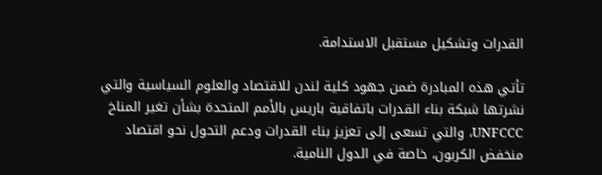القدرات وتشكيل مستقبل الاستدامة.

تأتي هذه المبادرة ضمن جهود كلية لندن للاقتصاد والعلوم السياسية والتي نشرتها شبكة بناء القدرات باتفاقية باريس بالأمم المتحدة بشأن تغير المناخ UNFCCC، والتي تسعى إلى تعزيز بناء القدرات ودعم التحول نحو اقتصاد منخفض الكربون، خاصة في الدول النامية.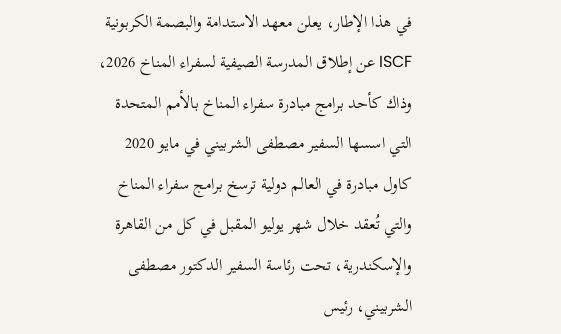في هذا الإطار، يعلن معهد الاستدامة والبصمة الكربونية ISCF عن إطلاق المدرسة الصيفية لسفراء المناخ 2026، وذاك كأحد برامج مبادرة سفراء المناخ بالأمم المتحدة التي اسسها السفير مصطفى الشربيني في مايو 2020 كاول مبادرة في العالم دولية ترسخ برامج سفراء المناخ والتي تُعقد خلال شهر يوليو المقبل في كل من القاهرة والإسكندرية، تحت رئاسة السفير الدكتور مصطفى الشربيني، رئيس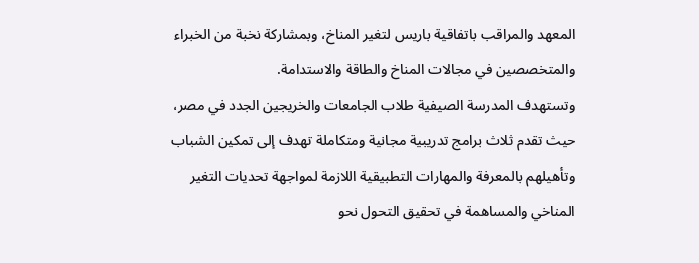المعهد والمراقب باتفاقية باريس لتغير المناخ، وبمشاركة نخبة من الخبراء والمتخصصين في مجالات المناخ والطاقة والاستدامة.
وتستهدف المدرسة الصيفية طلاب الجامعات والخريجين الجدد في مصر، حيث تقدم ثلاث برامج تدريبية مجانية ومتكاملة تهدف إلى تمكين الشباب وتأهيلهم بالمعرفة والمهارات التطبيقية اللازمة لمواجهة تحديات التغير المناخي والمساهمة في تحقيق التحول نحو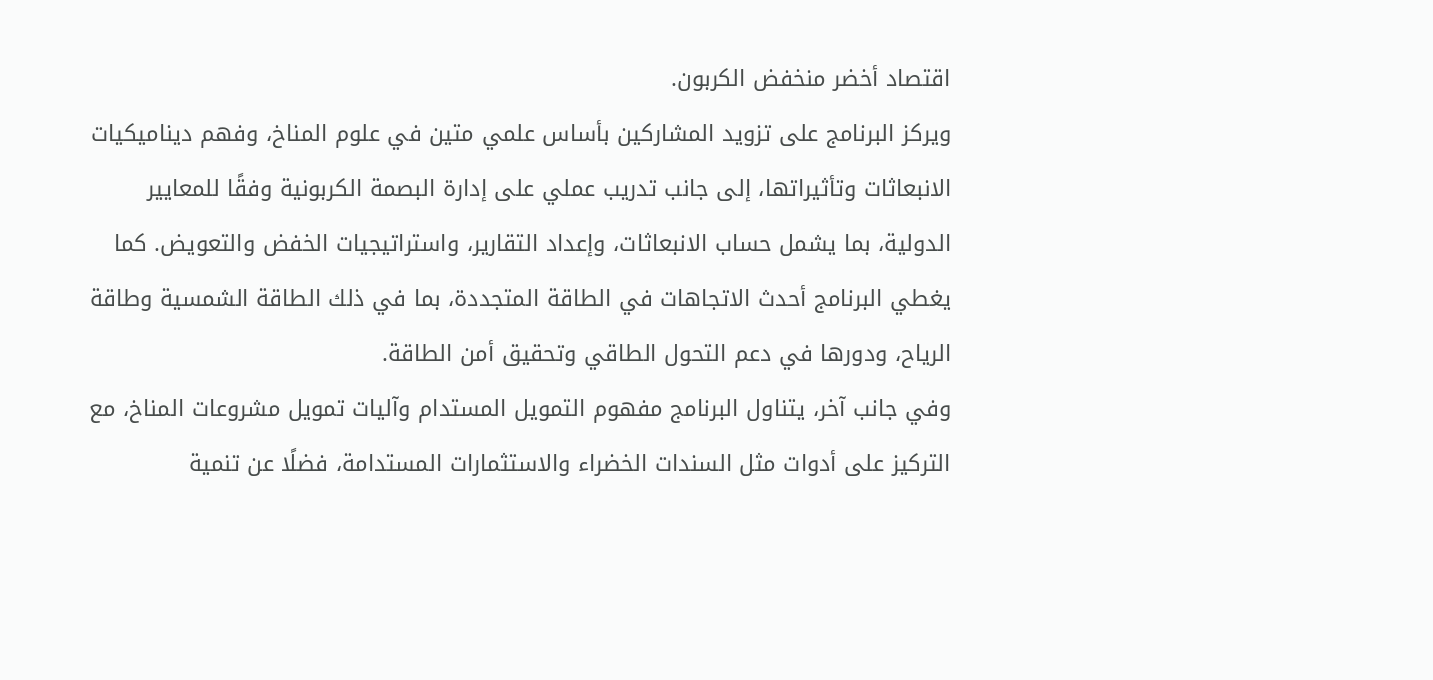اقتصاد أخضر منخفض الكربون.
ويركز البرنامج على تزويد المشاركين بأساس علمي متين في علوم المناخ، وفهم ديناميكيات الانبعاثات وتأثيراتها، إلى جانب تدريب عملي على إدارة البصمة الكربونية وفقًا للمعايير الدولية، بما يشمل حساب الانبعاثات، وإعداد التقارير، واستراتيجيات الخفض والتعويض. كما يغطي البرنامج أحدث الاتجاهات في الطاقة المتجددة، بما في ذلك الطاقة الشمسية وطاقة الرياح، ودورها في دعم التحول الطاقي وتحقيق أمن الطاقة.
وفي جانب آخر، يتناول البرنامج مفهوم التمويل المستدام وآليات تمويل مشروعات المناخ، مع التركيز على أدوات مثل السندات الخضراء والاستثمارات المستدامة، فضلًا عن تنمية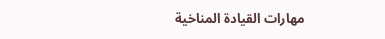مهارات القيادة المناخية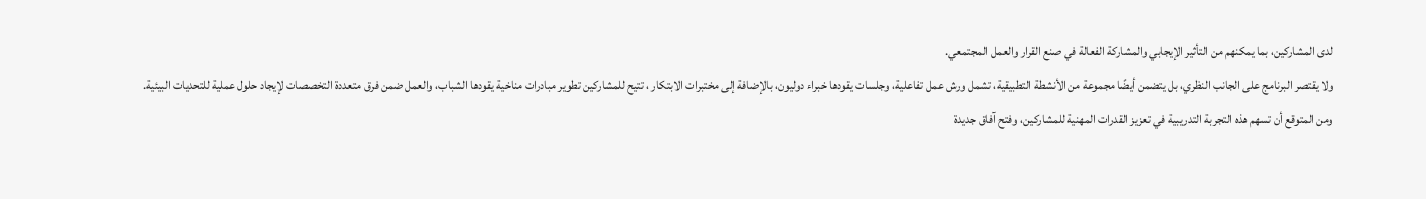لدى المشاركين، بما يمكنهم من التأثير الإيجابي والمشاركة الفعالة في صنع القرار والعمل المجتمعي.
ولا يقتصر البرنامج على الجانب النظري، بل يتضمن أيضًا مجموعة من الأنشطة التطبيقية، تشمل ورش عمل تفاعلية، وجلسات يقودها خبراء دوليون، بالإضافة إلى مختبرات الابتكار ، تتيح للمشاركين تطوير مبادرات مناخية يقودها الشباب، والعمل ضمن فرق متعددة التخصصات لإيجاد حلول عملية للتحديات البيئية.
ومن المتوقع أن تسهم هذه التجربة التدريبية في تعزيز القدرات المهنية للمشاركين، وفتح آفاق جديدة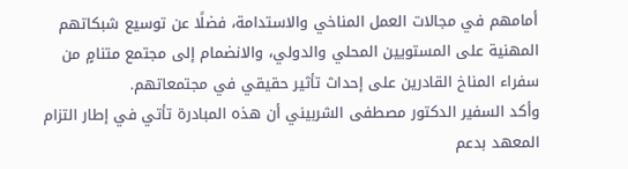أمامهم في مجالات العمل المناخي والاستدامة، فضلًا عن توسيع شبكاتهم المهنية على المستويين المحلي والدولي، والانضمام إلى مجتمع متنامٍ من سفراء المناخ القادرين على إحداث تأثير حقيقي في مجتمعاتهم.
وأكد السفير الدكتور مصطفى الشربيني أن هذه المبادرة تأتي في إطار التزام المعهد بدعم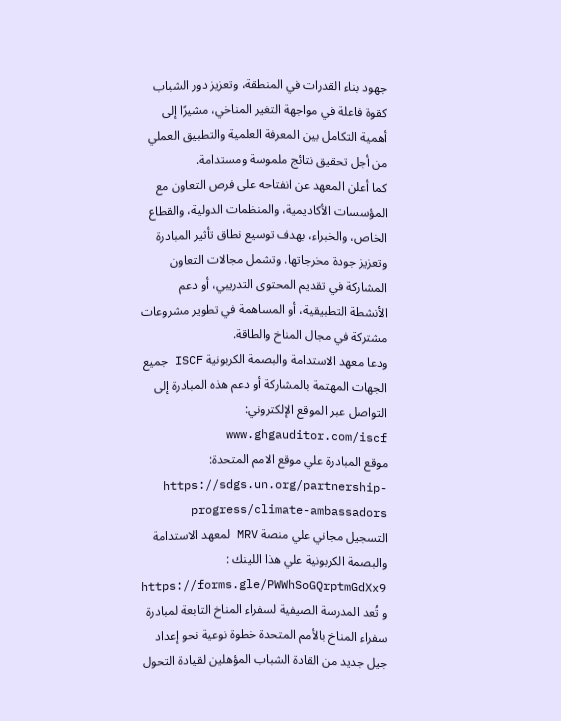جهود بناء القدرات في المنطقة، وتعزيز دور الشباب كقوة فاعلة في مواجهة التغير المناخي، مشيرًا إلى أهمية التكامل بين المعرفة العلمية والتطبيق العملي من أجل تحقيق نتائج ملموسة ومستدامة.
كما أعلن المعهد عن انفتاحه على فرص التعاون مع المؤسسات الأكاديمية، والمنظمات الدولية، والقطاع الخاص، والخبراء، بهدف توسيع نطاق تأثير المبادرة وتعزيز جودة مخرجاتها. وتشمل مجالات التعاون المشاركة في تقديم المحتوى التدريبي، أو دعم الأنشطة التطبيقية، أو المساهمة في تطوير مشروعات مشتركة في مجال المناخ والطاقة.
ودعا معهد الاستدامة والبصمة الكربونية ISCF جميع الجهات المهتمة بالمشاركة أو دعم هذه المبادرة إلى التواصل عبر الموقع الإلكتروني: www.ghgauditor.com/iscf
موقع المبادرة علي موقع الامم المتحدة: https://sdgs.un.org/partnership-progress/climate-ambassadors
التسجيل مجاني علي منصة MRV لمعهد الاستدامة والبصمة الكربونية علي هذا اللينك :
https://forms.gle/PWWhSoGQrptmGdXx9
و تُعد المدرسة الصيفية لسفراء المناخ التابعة لمبادرة سفراء المناخ بالأمم المتحدة خطوة نوعية نحو إعداد جيل جديد من القادة الشباب المؤهلين لقيادة التحول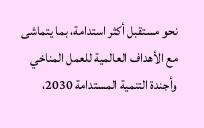نحو مستقبل أكثر استدامة، بما يتماشى مع الأهداف العالمية للعمل المناخي وأجندة التنمية المستدامة 2030،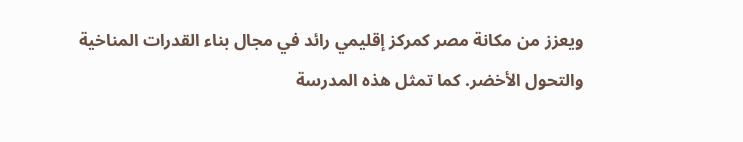ويعزز من مكانة مصر كمركز إقليمي رائد في مجال بناء القدرات المناخية والتحول الأخضر. كما تمثل هذه المدرسة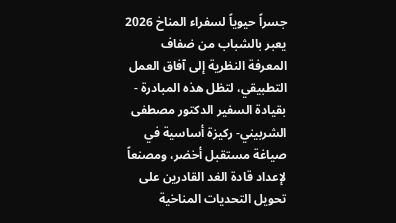جسراً حيوياً لسفراء المناخ 2026 يعبر بالشباب من ضفاف المعرفة النظرية إلى آفاق العمل التطبيقي، لتظل هذه المبادرة - بقيادة السفير الدكتور مصطفى الشربيني- ركيزة أساسية في صياغة مستقبل أخضر، ومصنعاً لإعداد قادة الغد القادرين على تحويل التحديات المناخية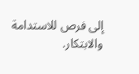إلى فرص للاستدامة والابتكار.